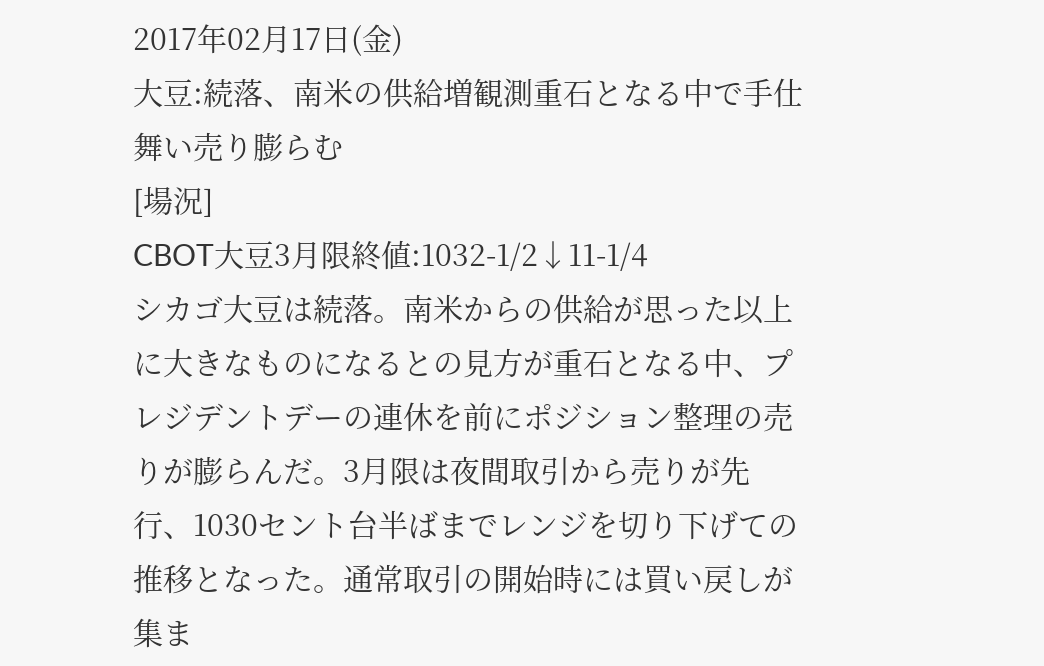2017年02月17日(金)
大豆:続落、南米の供給増観測重石となる中で手仕舞い売り膨らむ
[場況]
CBOT大豆3月限終値:1032-1/2↓11-1/4
シカゴ大豆は続落。南米からの供給が思った以上に大きなものになるとの見方が重石となる中、プレジデントデーの連休を前にポジション整理の売りが膨らんだ。3月限は夜間取引から売りが先行、1030セント台半ばまでレンジを切り下げての推移となった。通常取引の開始時には買い戻しが集ま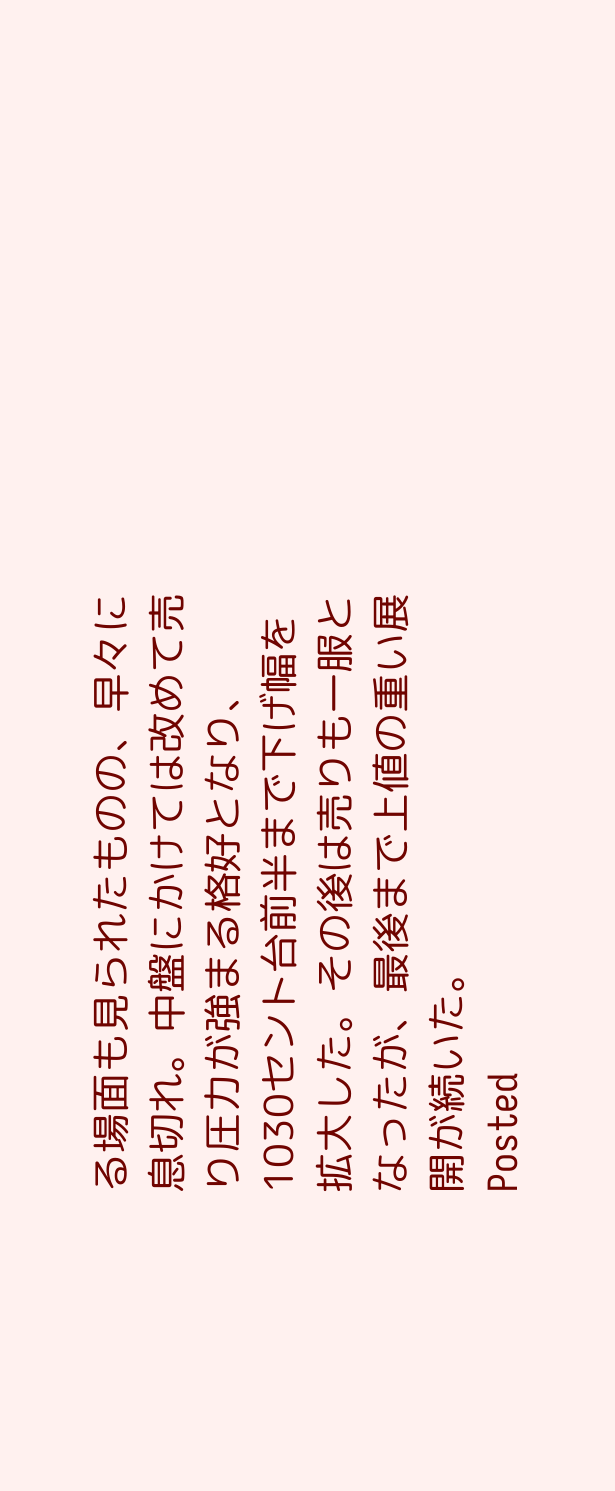る場面も見られたものの、早々に息切れ。中盤にかけては改めて売り圧力が強まる格好となり、1030セント台前半まで下げ幅を拡大した。その後は売りも一服となったが、最後まで上値の重い展開が続いた。
Posted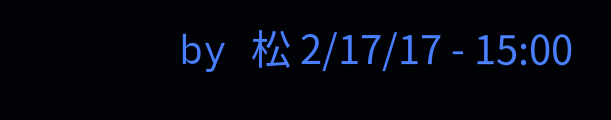by 松 2/17/17 - 15:00